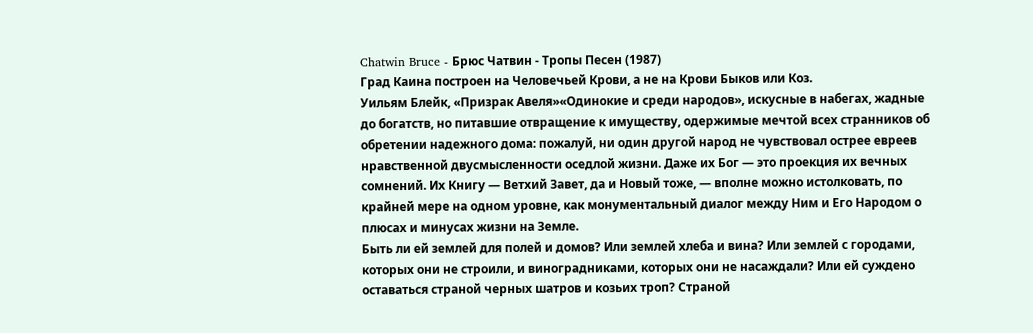Chatwin Bruce - Брюс Чатвин - Тропы Песен (1987)
Град Каина построен на Человечьей Крови, а не на Крови Быков или Коз.
Уильям Блейк, «Призрак Авеля»«Одинокие и среди народов», искусные в набегах, жадные до богатств, но питавшие отвращение к имуществу, одержимые мечтой всех странников об обретении надежного дома: пожалуй, ни один другой народ не чувствовал острее евреев нравственной двусмысленности оседлой жизни. Даже их Бог — это проекция их вечных сомнений. Их Книгу — Ветхий Завет, да и Новый тоже, — вполне можно истолковать, по крайней мере на одном уровне, как монументальный диалог между Ним и Его Народом о плюсах и минусах жизни на Земле.
Быть ли ей землей для полей и домов? Или землей хлеба и вина? Или землей с городами, которых они не строили, и виноградниками, которых они не насаждали? Или ей суждено оставаться страной черных шатров и козьих троп? Страной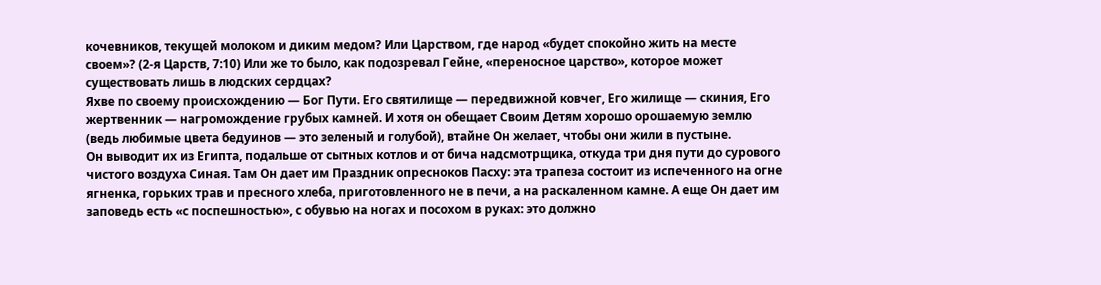кочевников, текущей молоком и диким медом? Или Царством, где народ «будет спокойно жить на месте своем»? (2-я Царств, 7:10) Или же то было, как подозревал Гейне, «переносное царство», которое может существовать лишь в людских сердцах?
Яхве по своему происхождению — Бог Пути. Его святилище — передвижной ковчег, Его жилище — скиния, Его жертвенник — нагромождение грубых камней. И хотя он обещает Своим Детям хорошо орошаемую землю (ведь любимые цвета бедуинов — это зеленый и голубой), втайне Он желает, чтобы они жили в пустыне.
Он выводит их из Египта, подальше от сытных котлов и от бича надсмотрщика, откуда три дня пути до сурового чистого воздуха Синая. Там Он дает им Праздник опресноков Пасху: эта трапеза состоит из испеченного на огне ягненка, горьких трав и пресного хлеба, приготовленного не в печи, а на раскаленном камне. А еще Он дает им заповедь есть «с поспешностью», с обувью на ногах и посохом в руках: это должно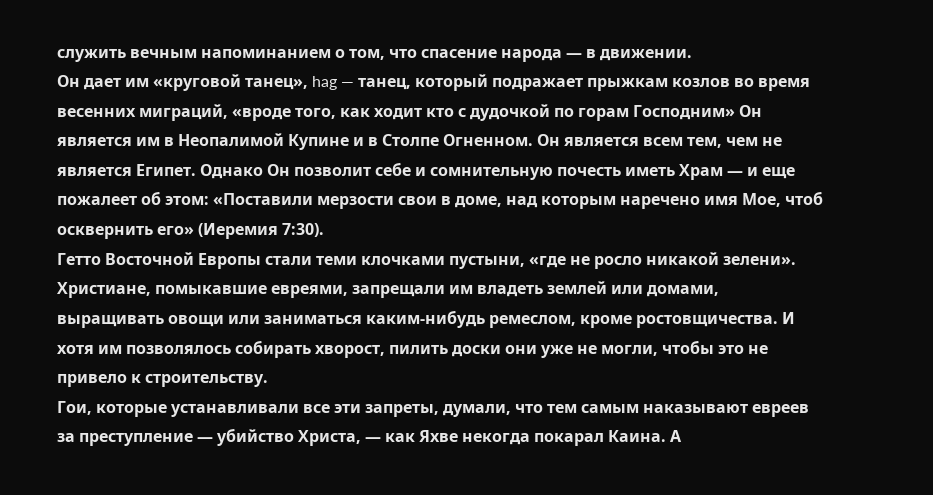служить вечным напоминанием о том, что спасение народа — в движении.
Он дает им «круговой танец», hag — танец, который подражает прыжкам козлов во время весенних миграций, «вроде того, как ходит кто с дудочкой по горам Господним» Он является им в Неопалимой Купине и в Столпе Огненном. Он является всем тем, чем не является Египет. Однако Он позволит себе и сомнительную почесть иметь Храм — и еще пожалеет об этом: «Поставили мерзости свои в доме, над которым наречено имя Мое, чтоб осквернить его» (Иеремия 7:30).
Гетто Восточной Европы стали теми клочками пустыни, «где не росло никакой зелени». Христиане, помыкавшие евреями, запрещали им владеть землей или домами, выращивать овощи или заниматься каким-нибудь ремеслом, кроме ростовщичества. И хотя им позволялось собирать хворост, пилить доски они уже не могли, чтобы это не привело к строительству.
Гои, которые устанавливали все эти запреты, думали, что тем самым наказывают евреев за преступление — убийство Христа, — как Яхве некогда покарал Каина. А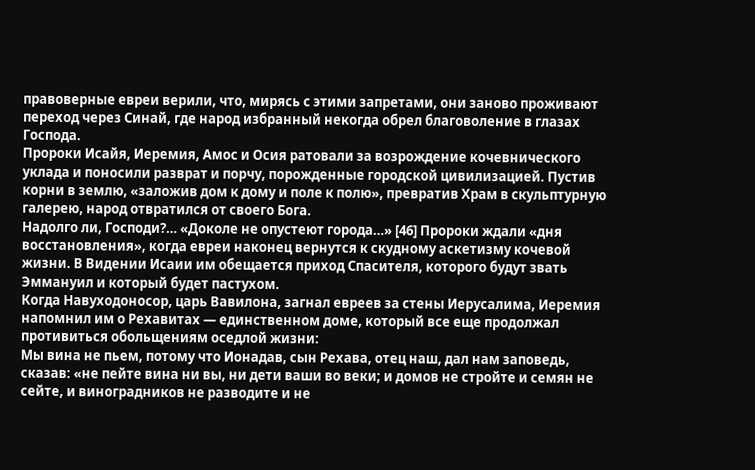правоверные евреи верили, что, мирясь с этими запретами, они заново проживают переход через Синай, где народ избранный некогда обрел благоволение в глазах Господа.
Пророки Исайя, Иеремия, Амос и Осия ратовали за возрождение кочевнического уклада и поносили разврат и порчу, порожденные городской цивилизацией. Пустив корни в землю, «заложив дом к дому и поле к полю», превратив Храм в скульптурную галерею, народ отвратился от своего Бога.
Надолго ли, Господи?… «Доколе не опустеют города…» [46] Пророки ждали «дня восстановления», когда евреи наконец вернутся к скудному аскетизму кочевой жизни. В Видении Исаии им обещается приход Спасителя, которого будут звать Эммануил и который будет пастухом.
Когда Навуходоносор, царь Вавилона, загнал евреев за стены Иерусалима, Иеремия напомнил им о Рехавитах — единственном доме, который все еще продолжал противиться обольщениям оседлой жизни:
Мы вина не пьем, потому что Ионадав, сын Рехава, отец наш, дал нам заповедь, сказав: «не пейте вина ни вы, ни дети ваши во веки; и домов не стройте и семян не сейте, и виноградников не разводите и не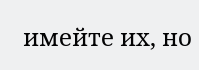имейте их, но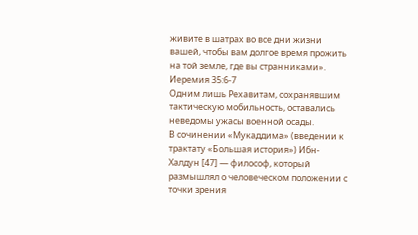живите в шатрах во все дни жизни вашей, чтобы вам долгое время прожить на той земле, где вы странниками».
Иеремия 35:6-7
Одним лишь Рехавитам, сохранявшим тактическую мобильность, оставались неведомы ужасы военной осады.
В сочинении «Мукаддима» (введении к трактату «Большая история») Ибн-Халдун [47] — философ, который размышлял о человеческом положении с точки зрения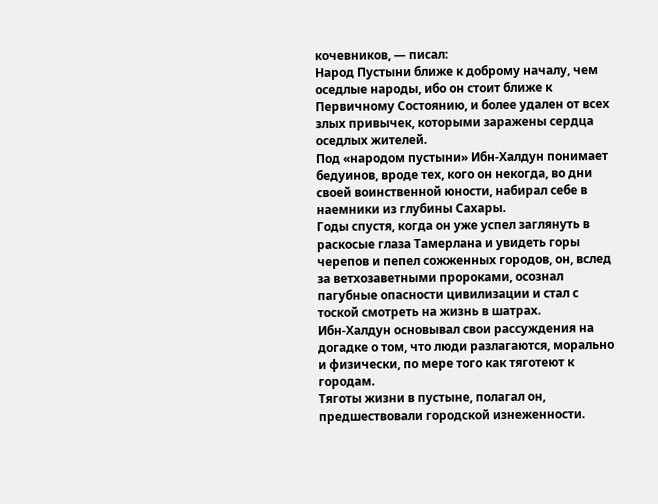кочевников, — писал:
Народ Пустыни ближе к доброму началу, чем оседлые народы, ибо он стоит ближе к Первичному Состоянию, и более удален от всех злых привычек, которыми заражены сердца оседлых жителей.
Под «народом пустыни» Ибн-Халдун понимает бедуинов, вроде тех, кого он некогда, во дни своей воинственной юности, набирал себе в наемники из глубины Сахары.
Годы спустя, когда он уже успел заглянуть в раскосые глаза Тамерлана и увидеть горы черепов и пепел сожженных городов, он, вслед за ветхозаветными пророками, осознал пагубные опасности цивилизации и стал с тоской смотреть на жизнь в шатрах.
Ибн-Халдун основывал свои рассуждения на догадке о том, что люди разлагаются, морально и физически, по мере того как тяготеют к городам.
Тяготы жизни в пустыне, полагал он, предшествовали городской изнеженности.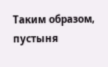Таким образом, пустыня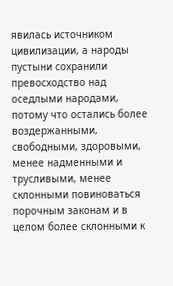явилась источником цивилизации, а народы пустыни сохранили превосходство над оседлыми народами, потому что остались более воздержанными, свободными, здоровыми, менее надменными и трусливыми, менее склонными повиноваться порочным законам и в целом более склонными к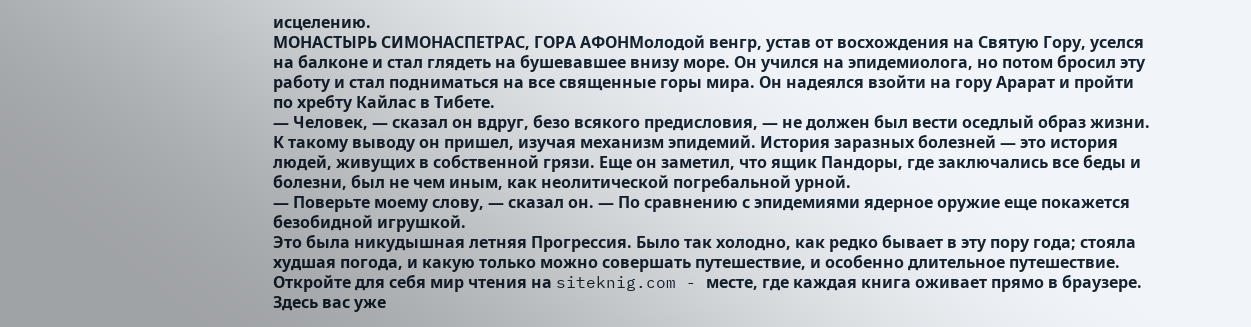исцелению.
МОНАСТЫРЬ СИМОНАСПЕТРАС, ГОРА АФОНМолодой венгр, устав от восхождения на Святую Гору, уселся на балконе и стал глядеть на бушевавшее внизу море. Он учился на эпидемиолога, но потом бросил эту работу и стал подниматься на все священные горы мира. Он надеялся взойти на гору Арарат и пройти по хребту Кайлас в Тибете.
— Человек, — сказал он вдруг, безо всякого предисловия, — не должен был вести оседлый образ жизни.
К такому выводу он пришел, изучая механизм эпидемий. История заразных болезней — это история людей, живущих в собственной грязи. Еще он заметил, что ящик Пандоры, где заключались все беды и болезни, был не чем иным, как неолитической погребальной урной.
— Поверьте моему слову, — сказал он. — По сравнению с эпидемиями ядерное оружие еще покажется безобидной игрушкой.
Это была никудышная летняя Прогрессия. Было так холодно, как редко бывает в эту пору года; стояла худшая погода, и какую только можно совершать путешествие, и особенно длительное путешествие.
Откройте для себя мир чтения на siteknig.com - месте, где каждая книга оживает прямо в браузере. Здесь вас уже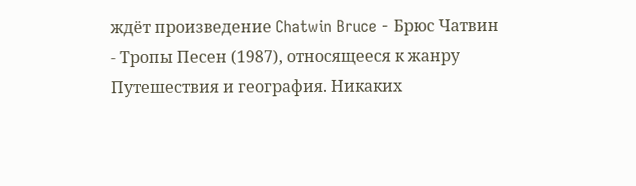ждёт произведение Chatwin Bruce - Брюс Чатвин - Тропы Песен (1987), относящееся к жанру Путешествия и география. Никаких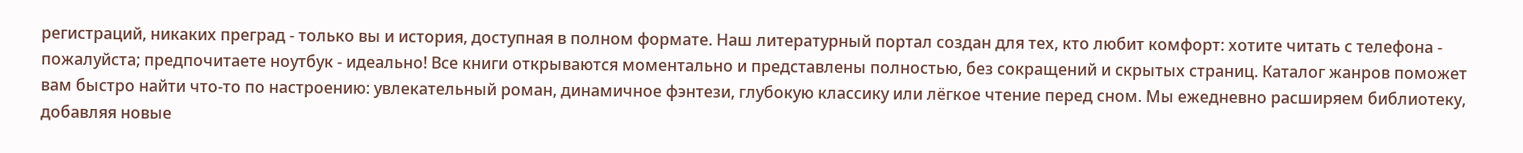регистраций, никаких преград - только вы и история, доступная в полном формате. Наш литературный портал создан для тех, кто любит комфорт: хотите читать с телефона - пожалуйста; предпочитаете ноутбук - идеально! Все книги открываются моментально и представлены полностью, без сокращений и скрытых страниц. Каталог жанров поможет вам быстро найти что-то по настроению: увлекательный роман, динамичное фэнтези, глубокую классику или лёгкое чтение перед сном. Мы ежедневно расширяем библиотеку, добавляя новые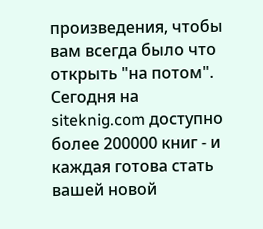произведения, чтобы вам всегда было что открыть "на потом". Сегодня на siteknig.com доступно более 200000 книг - и каждая готова стать вашей новой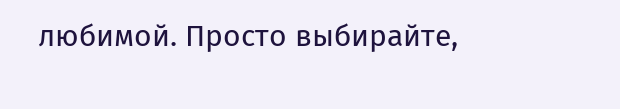любимой. Просто выбирайте,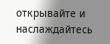открывайте и наслаждайтесь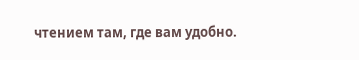чтением там, где вам удобно.